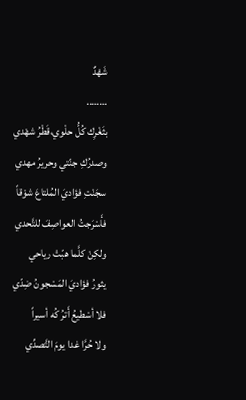شَهْدٌ
……..
بثَغْرِك كُلُّ حلْوي،قَطْرُ شهْدي
وصدرُكِ جنّتي وحريرُ مهدي
سجَنْتِ فؤاديَ المُلتاعَ شوْقاً
فأَسْرَجتُ العواصِفَ للتَّحدي
ولكِنْ كلَّما هبّتْ رياحي
يثورُ فؤاديَ المَسْجونُ ضِدّي
فلا أسْطيعُ أَترُ كُه أسيراً
ولا حُرَّا غدا يومَ التَّصدِّي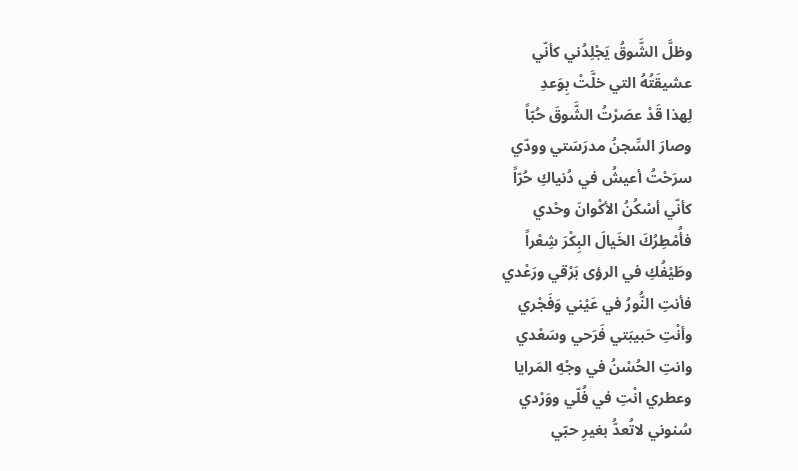وظلَّ الشَّوقُ يَجْلِدُني كأنّي
عشيقَتُهُ التي خلَّتْ بِوَعدِ
لِهذا قَدْ عصَرْتُ الشَّوقَ حُبّاً
وصارَ السِّجنُ مدرَسَتي وودّي
سرَحْتُ أعيشُ في دُنياكِ حُرّاً
كأنّي أسْكُنُ الأكْوانَ وحْدي
فأُمْطِرُكَ الخَيالَ البِكْرَ شِعْراً
وطَيْفُكِ في الرؤى بَرْقي ورَعْدي
فأنتِ النُّورُ في عَيْني وَفَجْري
وأنْتِ حَبيبَتي فَرَحي وسَعْدي
وانتِ الحُسْنُ في وجْهِ المَرايا
وعطري انْتِ في فُلّي ووَرْدي
سُنوني لاتُعدُّ بغيرِ حبّي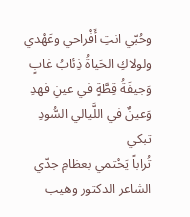وحُبّي انتِ أَفْراحي وعَهْدي
ولولاكِ الحَياةُ ذِئابُ غابٍ
وَجيفَةُ قِطَّةٍ في عينِ فهدِ
وَعينٌ في اللَّيالي السُّودِ تبكي
تُراباً يَحْتمي بعظامِ جدّي
الشاعر الدكتور وهيب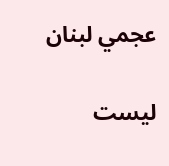عجمي لبنان

ليست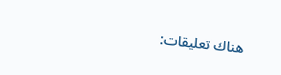هناك تعليقات: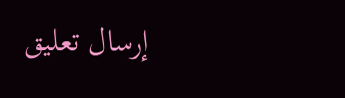إرسال تعليق